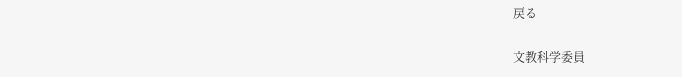戻る

文教科学委員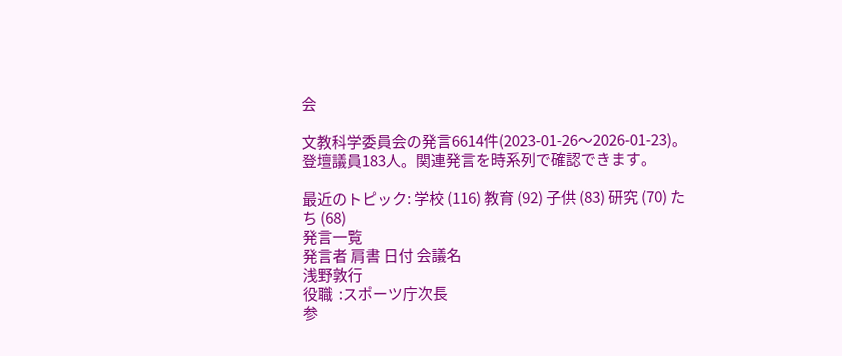会

文教科学委員会の発言6614件(2023-01-26〜2026-01-23)。登壇議員183人。関連発言を時系列で確認できます。

最近のトピック: 学校 (116) 教育 (92) 子供 (83) 研究 (70) たち (68)
発言一覧
発言者 肩書 日付 会議名
浅野敦行
役職  :スポーツ庁次長
参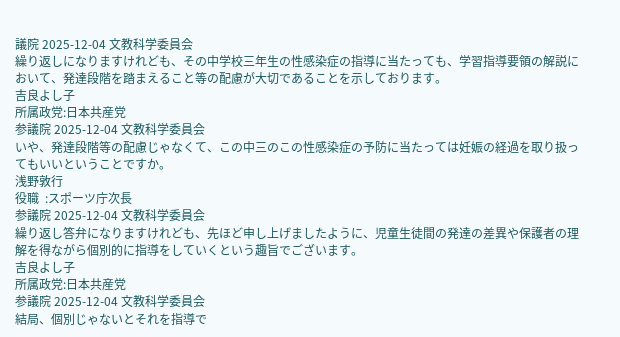議院 2025-12-04 文教科学委員会
繰り返しになりますけれども、その中学校三年生の性感染症の指導に当たっても、学習指導要領の解説において、発達段階を踏まえること等の配慮が大切であることを示しております。
吉良よし子
所属政党:日本共産党
参議院 2025-12-04 文教科学委員会
いや、発達段階等の配慮じゃなくて、この中三のこの性感染症の予防に当たっては妊娠の経過を取り扱ってもいいということですか。
浅野敦行
役職  :スポーツ庁次長
参議院 2025-12-04 文教科学委員会
繰り返し答弁になりますけれども、先ほど申し上げましたように、児童生徒間の発達の差異や保護者の理解を得ながら個別的に指導をしていくという趣旨でございます。
吉良よし子
所属政党:日本共産党
参議院 2025-12-04 文教科学委員会
結局、個別じゃないとそれを指導で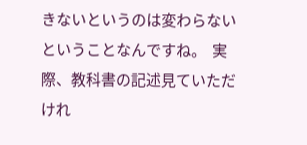きないというのは変わらないということなんですね。  実際、教科書の記述見ていただけれ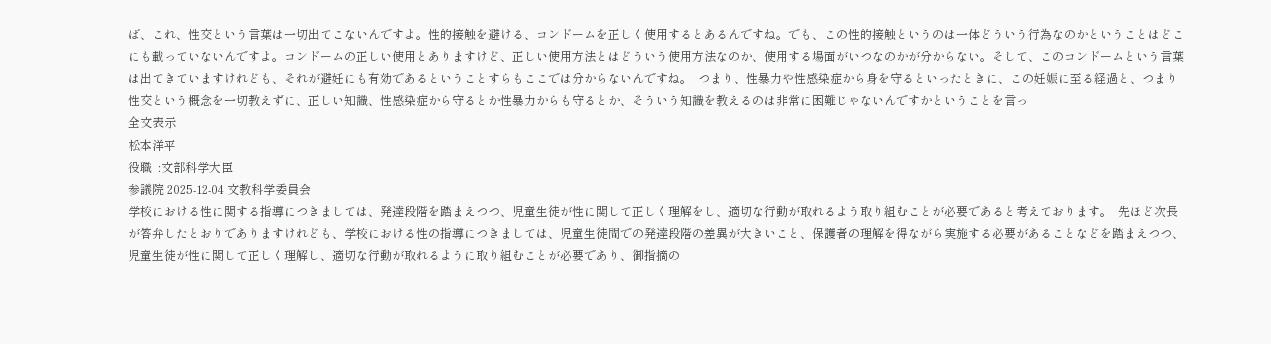ば、これ、性交という言葉は一切出てこないんですよ。性的接触を避ける、コンドームを正しく使用するとあるんですね。でも、この性的接触というのは一体どういう行為なのかということはどこにも載っていないんですよ。コンドームの正しい使用とありますけど、正しい使用方法とはどういう使用方法なのか、使用する場面がいつなのかが分からない。そして、このコンドームという言葉は出てきていますけれども、それが避妊にも有効であるということすらもここでは分からないんですね。  つまり、性暴力や性感染症から身を守るといったときに、この妊娠に至る経過と、つまり性交という概念を一切教えずに、正しい知識、性感染症から守るとか性暴力からも守るとか、そういう知識を教えるのは非常に困難じゃないんですかということを言っ
全文表示
松本洋平
役職  :文部科学大臣
参議院 2025-12-04 文教科学委員会
学校における性に関する指導につきましては、発達段階を踏まえつつ、児童生徒が性に関して正しく理解をし、適切な行動が取れるよう取り組むことが必要であると考えております。  先ほど次長が答弁したとおりでありますけれども、学校における性の指導につきましては、児童生徒間での発達段階の差異が大きいこと、保護者の理解を得ながら実施する必要があることなどを踏まえつつ、児童生徒が性に関して正しく理解し、適切な行動が取れるように取り組むことが必要であり、御指摘の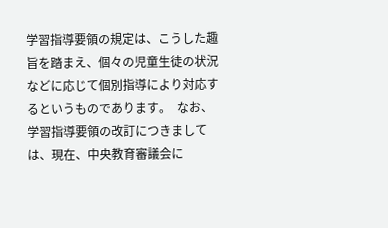学習指導要領の規定は、こうした趣旨を踏まえ、個々の児童生徒の状況などに応じて個別指導により対応するというものであります。  なお、学習指導要領の改訂につきましては、現在、中央教育審議会に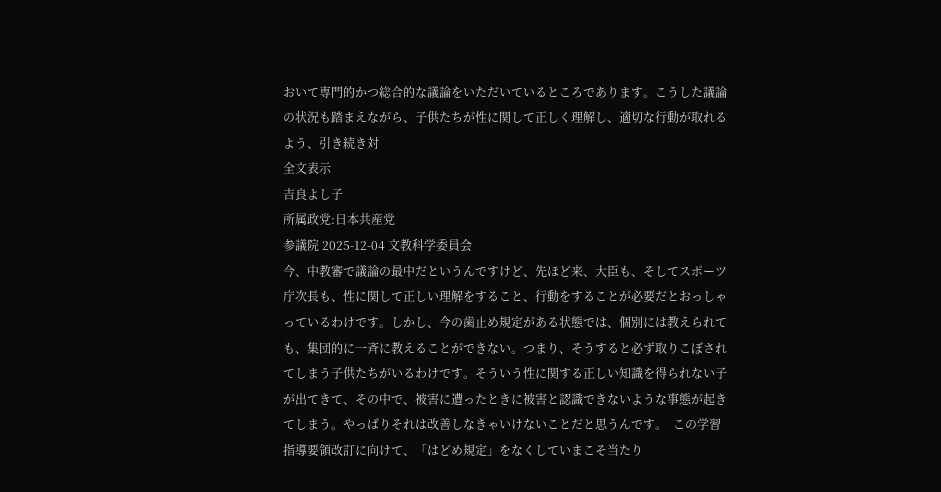おいて専門的かつ総合的な議論をいただいているところであります。こうした議論の状況も踏まえながら、子供たちが性に関して正しく理解し、適切な行動が取れるよう、引き続き対
全文表示
吉良よし子
所属政党:日本共産党
参議院 2025-12-04 文教科学委員会
今、中教審で議論の最中だというんですけど、先ほど来、大臣も、そしてスポーツ庁次長も、性に関して正しい理解をすること、行動をすることが必要だとおっしゃっているわけです。しかし、今の歯止め規定がある状態では、個別には教えられても、集団的に一斉に教えることができない。つまり、そうすると必ず取りこぼされてしまう子供たちがいるわけです。そういう性に関する正しい知識を得られない子が出てきて、その中で、被害に遭ったときに被害と認識できないような事態が起きてしまう。やっぱりそれは改善しなきゃいけないことだと思うんです。  この学習指導要領改訂に向けて、「はどめ規定」をなくしていまこそ当たり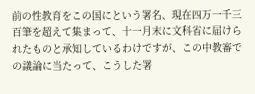前の性教育をこの国にという署名、現在四万一千三百筆を超えて集まって、十一月末に文科省に届けられたものと承知しているわけですが、この中教審での議論に当たって、こうした署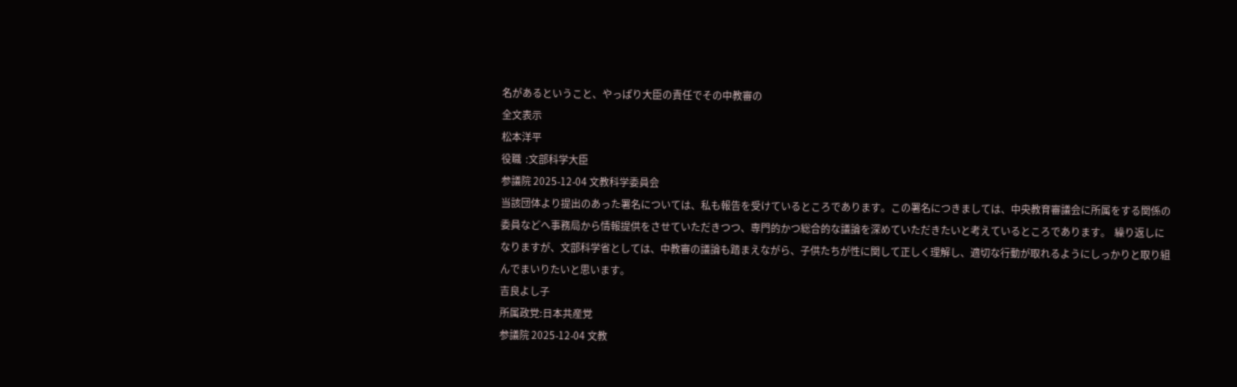名があるということ、やっぱり大臣の責任でその中教審の
全文表示
松本洋平
役職  :文部科学大臣
参議院 2025-12-04 文教科学委員会
当該団体より提出のあった署名については、私も報告を受けているところであります。この署名につきましては、中央教育審議会に所属をする関係の委員などへ事務局から情報提供をさせていただきつつ、専門的かつ総合的な議論を深めていただきたいと考えているところであります。  繰り返しになりますが、文部科学省としては、中教審の議論も踏まえながら、子供たちが性に関して正しく理解し、適切な行動が取れるようにしっかりと取り組んでまいりたいと思います。
吉良よし子
所属政党:日本共産党
参議院 2025-12-04 文教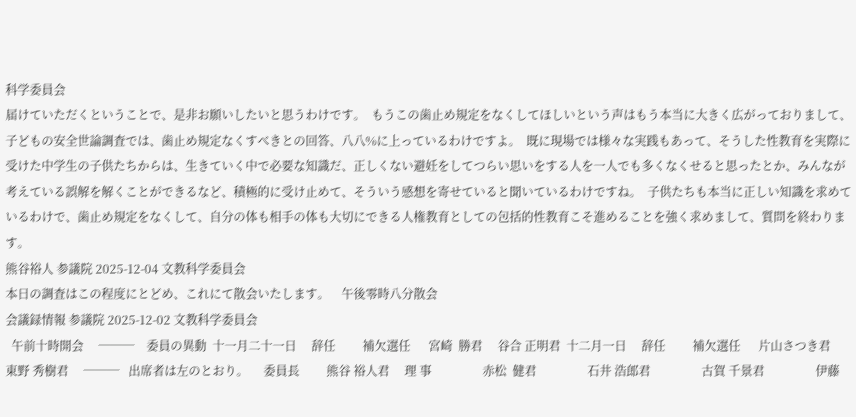科学委員会
届けていただくということで、是非お願いしたいと思うわけです。  もうこの歯止め規定をなくしてほしいという声はもう本当に大きく広がっておりまして、子どもの安全世論調査では、歯止め規定なくすべきとの回答、八八%に上っているわけですよ。  既に現場では様々な実践もあって、そうした性教育を実際に受けた中学生の子供たちからは、生きていく中で必要な知識だ、正しくない避妊をしてつらい思いをする人を一人でも多くなくせると思ったとか、みんなが考えている誤解を解くことができるなど、積極的に受け止めて、そういう感想を寄せていると聞いているわけですね。  子供たちも本当に正しい知識を求めているわけで、歯止め規定をなくして、自分の体も相手の体も大切にできる人権教育としての包括的性教育こそ進めることを強く求めまして、質問を終わります。
熊谷裕人 参議院 2025-12-04 文教科学委員会
本日の調査はこの程度にとどめ、これにて散会いたします。    午後零時八分散会
会議録情報 参議院 2025-12-02 文教科学委員会
  午前十時開会     ───    委員の異動  十一月二十一日     辞任         補欠選任      宮崎  勝君     谷合 正明君  十二月一日     辞任         補欠選任      片山さつき君     東野 秀樹君     ───   出席者は左のとおり。     委員長         熊谷 裕人君     理 事                 赤松  健君                 石井 浩郎君                 古賀 千景君                 伊藤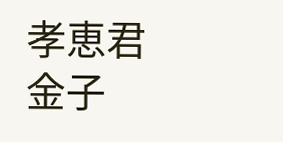孝恵君                 金子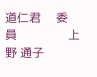道仁君     委 員                 上野 通子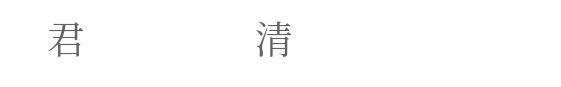君                 清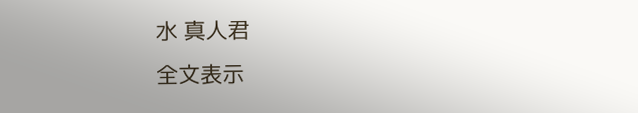水 真人君
全文表示